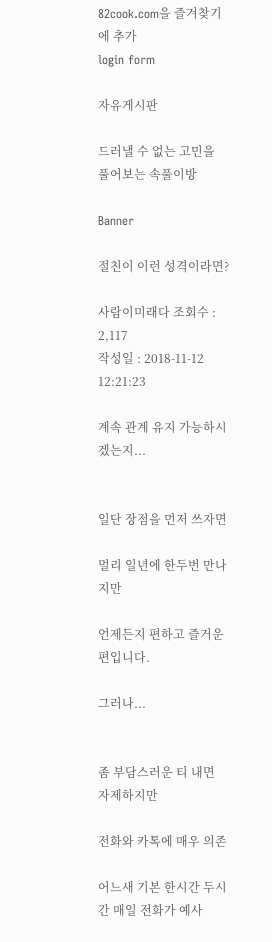82cook.com을 즐겨찾기에 추가
login form

자유게시판

드러낼 수 없는 고민을 풀어보는 속풀이방

Banner

절친이 이런 성격이라면?

사람이미래다 조회수 : 2,117
작성일 : 2018-11-12 12:21:23

계속 관계 유지 가능하시겠는지...


일단 장점을 먼저 쓰자면

멀리 일년에 한두번 만나지만

언제든지 편하고 즐거운 편입니다.

그러나...


좀 부담스러운 티 내면 자제하지만

전화와 카톡에 매우 의존

어느새 기본 한시간 두시간 매일 전화가 예사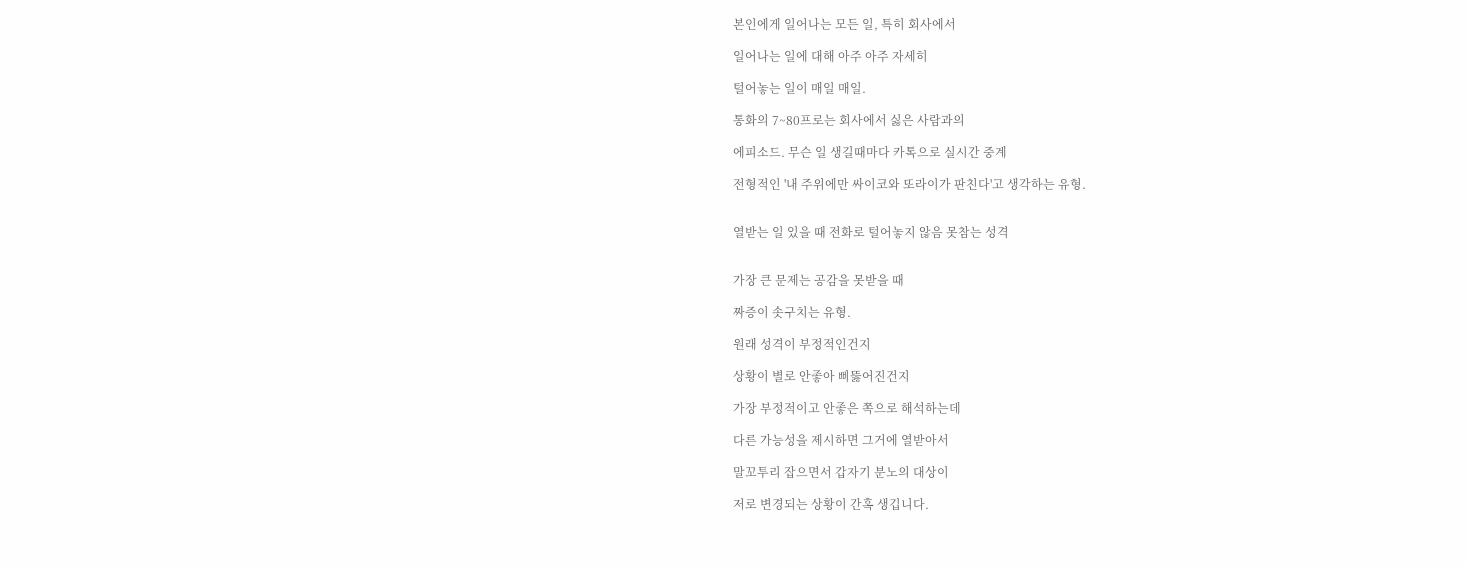본인에게 일어나는 모든 일, 특히 회사에서

일어나는 일에 대해 아주 아주 자세히

털어놓는 일이 매일 매일.

통화의 7~80프로는 회사에서 싫은 사람과의

에피소드. 무슨 일 생길때마다 카톡으로 실시간 중계

전형적인 '내 주위에만 싸이코와 또라이가 판친다'고 생각하는 유형.


열받는 일 있을 때 전화로 털어놓지 않음 못참는 성격


가장 큰 문제는 공감을 못받을 때

짜증이 솟구치는 유형.

원래 성격이 부정적인건지

상황이 별로 안좋아 삐뚫어진건지

가장 부정적이고 안좋은 쪽으로 해석하는데

다른 가능성을 제시하면 그거에 열받아서

말꼬투리 잡으면서 갑자기 분노의 대상이

저로 변경되는 상황이 간혹 생깁니다.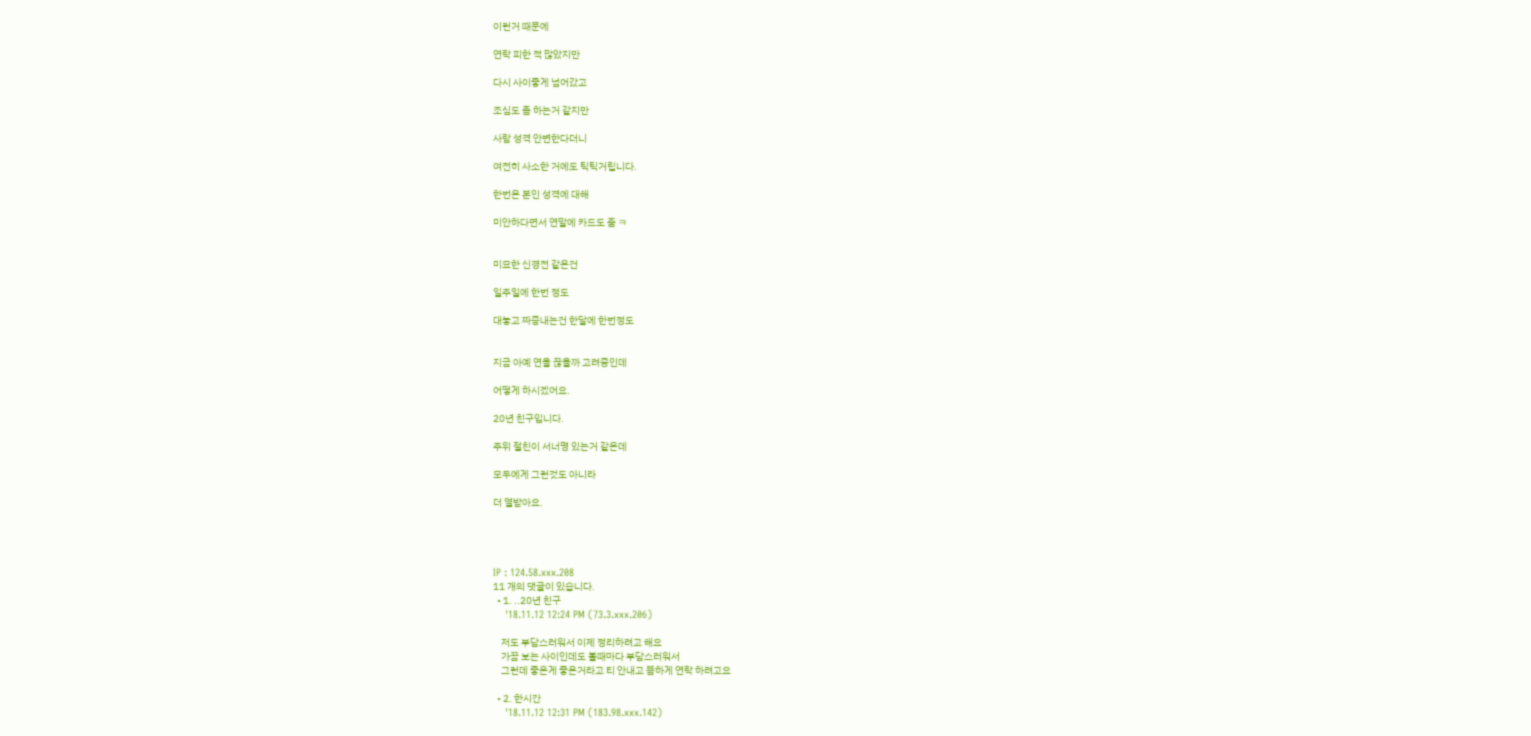이런거 때문에

연락 피한 적 많았지만

다시 사이좋게 넘어갔고

조심도 좀 하는거 같지만

사람 성격 안변한다더니

여전히 사소한 거에도 틱틱거립니다.

한번은 본인 성격에 대해

미안하다면서 연말에 카드도 줌 ㅋ


미묘한 신경전 같은건

일주일에 한번 정도

대놓고 짜증내는건 한달에 한번정도


지금 아예 연을 끊을까 고려중인데

어떻게 하시겠어요.

20년 친구입니다.

주위 절친이 서너명 있는거 같은데

모두에게 그런것도 아니라

더 열받아요.




IP : 124.58.xxx.208
11 개의 댓글이 있습니다.
  • 1. ..20년 친구
    '18.11.12 12:24 PM (73.3.xxx.206)

    저도 부담스러워서 이제 정리하려고 해요
    가끔 보는 사이인데도 볼때마다 부담스러워서
    그런데 좋은게 좋은거라고 티 안내고 뜸하게 연락 하려고요

  • 2. 한시간
    '18.11.12 12:31 PM (183.98.xxx.142)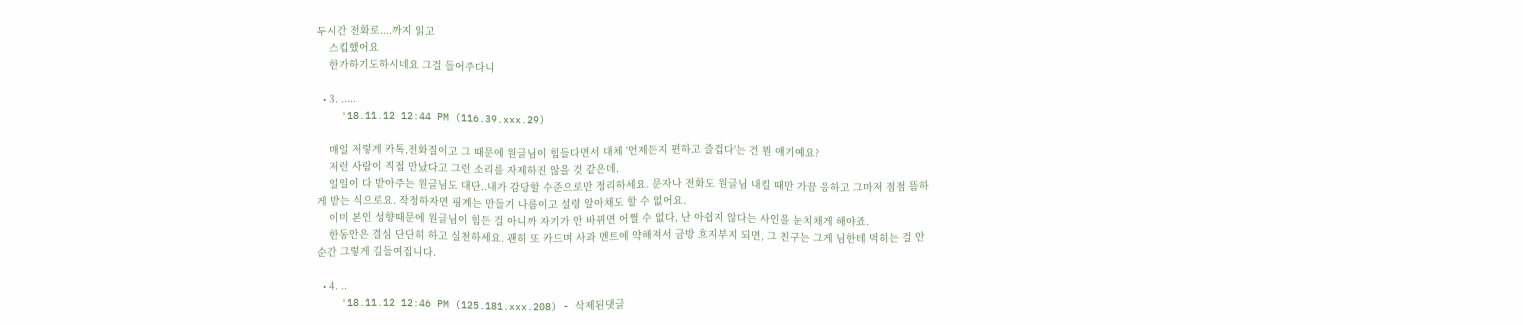두시간 전화로....까지 읽고
    스킵했어요
    한가하기도하시네요 그걸 들어주다니

  • 3. .....
    '18.11.12 12:44 PM (116.39.xxx.29)

    매일 저렇게 카톡,전화질이고 그 때문에 원글님이 힘들다면서 대체 '언제든지 편하고 즐겁다'는 건 뭔 얘기예요?
    저런 사람이 직접 만났다고 그런 소리를 자제하진 않을 것 같은데.
    일일이 다 받아주는 원글님도 대단..내가 감당할 수준으로만 정리하세요. 문자나 전화도 원글님 내킬 때만 가끔 응하고 그마저 점점 뜸하게 받는 식으로요. 작정하자면 핑계는 만들기 나름이고 설령 알아채도 할 수 없어요.
    이미 본인 성향때문에 원글님이 힘든 걸 아니까 자기가 안 바뀌면 어쩔 수 없다, 난 아쉽지 않다는 사인을 눈치채게 해야죠.
    한동안은 결심 단단히 하고 실천하세요. 괜히 또 카드며 사과 멘트에 약해져서 금방 흐지부지 되면, 그 친구는 그게 님한테 먹히는 걸 안 순간 그렇게 길들여집니다.

  • 4. ..
    '18.11.12 12:46 PM (125.181.xxx.208) - 삭제된댓글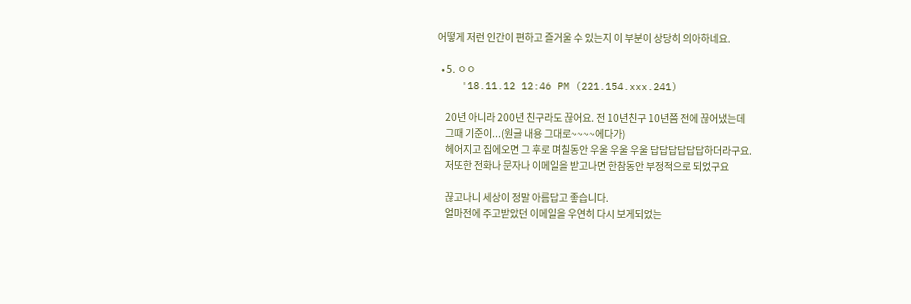어떻게 저런 인간이 편하고 즐거울 수 있는지 이 부분이 상당히 의아하네요.

  • 5. ㅇㅇ
    '18.11.12 12:46 PM (221.154.xxx.241)

    20년 아니라 200년 친구라도 끊어요. 전 10년친구 10년쯤 전에 끊어냈는데
    그때 기준이...(원글 내용 그대로~~~~에다가)
    헤어지고 집에오면 그 후로 며칠동안 우울 우울 우울 답답답답답답하더라구요.
    저또한 전화나 문자나 이메일을 받고나면 한참동안 부정적으로 되었구요

    끊고나니 세상이 정말 아름답고 좋습니다.
    얼마전에 주고받았던 이메일을 우연히 다시 보게되었는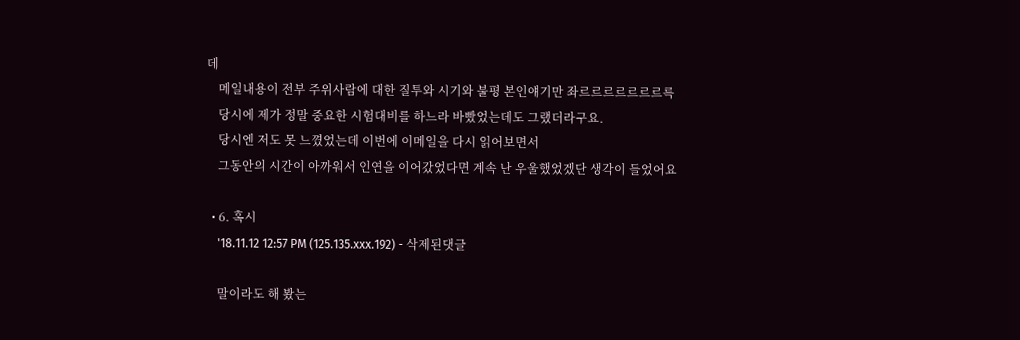데
    메일내용이 전부 주위사람에 대한 질투와 시기와 불평 본인얘기만 좌르르르르르르르륵
    당시에 제가 정말 중요한 시험대비를 하느라 바빴었는데도 그랬더라구요.
    당시엔 저도 못 느꼈었는데 이번에 이메일을 다시 읽어보면서
    그동안의 시간이 아까워서 인연을 이어갔었다면 계속 난 우울했었겠단 생각이 들었어요

  • 6. 혹시
    '18.11.12 12:57 PM (125.135.xxx.192) - 삭제된댓글

    말이라도 해 봤는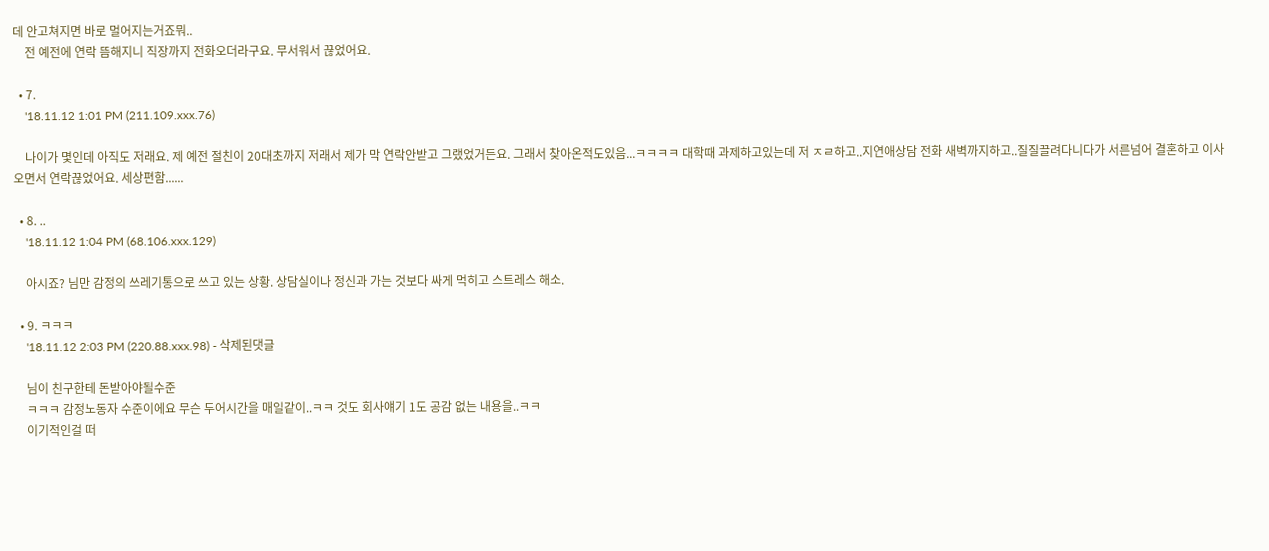데 안고쳐지면 바로 멀어지는거죠뭐..
    전 예전에 연락 뜸해지니 직장까지 전화오더라구요. 무서워서 끊었어요.

  • 7.
    '18.11.12 1:01 PM (211.109.xxx.76)

    나이가 몇인데 아직도 저래요. 제 예전 절친이 20대초까지 저래서 제가 막 연락안받고 그랬었거든요. 그래서 찾아온적도있음...ㅋㅋㅋㅋ 대학때 과제하고있는데 저 ㅈㄹ하고..지연애상담 전화 새벽까지하고..질질끌려다니다가 서른넘어 결혼하고 이사오면서 연락끊었어요. 세상편함......

  • 8. ..
    '18.11.12 1:04 PM (68.106.xxx.129)

    아시죠? 님만 감정의 쓰레기통으로 쓰고 있는 상황. 상담실이나 정신과 가는 것보다 싸게 먹히고 스트레스 해소.

  • 9. ㅋㅋㅋ
    '18.11.12 2:03 PM (220.88.xxx.98) - 삭제된댓글

    님이 친구한테 돈받아야될수준
    ㅋㅋㅋ 감정노동자 수준이에요 무슨 두어시간을 매일같이..ㅋㅋ 것도 회사얘기 1도 공감 없는 내용을..ㅋㅋ
    이기적인걸 떠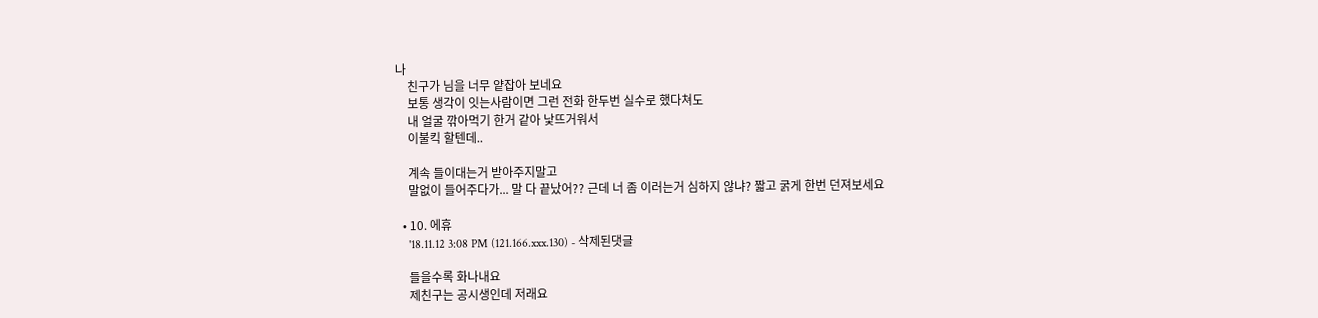나
    친구가 님을 너무 얕잡아 보네요
    보통 생각이 잇는사람이면 그런 전화 한두번 실수로 했다쳐도
    내 얼굴 깎아먹기 한거 같아 낯뜨거워서
    이불킥 할텐데..

    계속 들이대는거 받아주지말고
    말없이 들어주다가... 말 다 끝났어?? 근데 너 좀 이러는거 심하지 않냐? 짧고 굵게 한번 던져보세요

  • 10. 에휴
    '18.11.12 3:08 PM (121.166.xxx.130) - 삭제된댓글

    들을수록 화나내요
    제친구는 공시생인데 저래요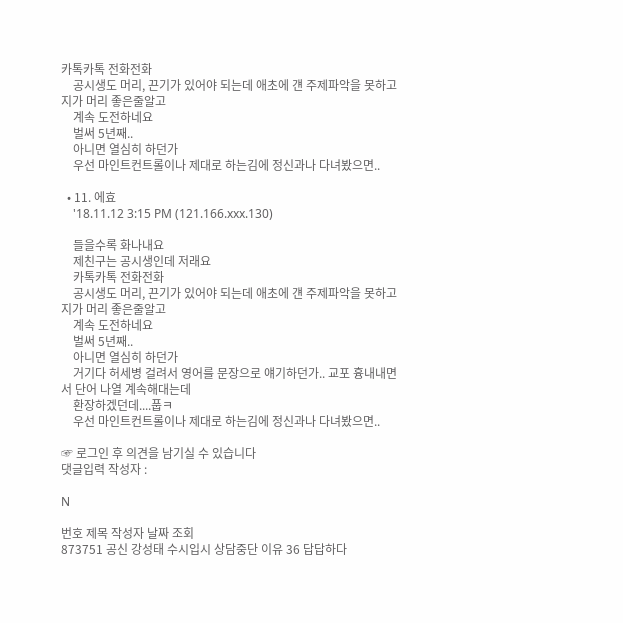카톡카톡 전화전화
    공시생도 머리, 끈기가 있어야 되는데 애초에 걘 주제파악을 못하고 지가 머리 좋은줄알고
    계속 도전하네요
    벌써 5년째..
    아니면 열심히 하던가
    우선 마인트컨트롤이나 제대로 하는김에 정신과나 다녀봤으면..

  • 11. 에효
    '18.11.12 3:15 PM (121.166.xxx.130)

    들을수록 화나내요
    제친구는 공시생인데 저래요
    카톡카톡 전화전화
    공시생도 머리, 끈기가 있어야 되는데 애초에 걘 주제파악을 못하고 지가 머리 좋은줄알고
    계속 도전하네요
    벌써 5년째..
    아니면 열심히 하던가
    거기다 허세병 걸려서 영어를 문장으로 얘기하던가.. 교포 흉내내면서 단어 나열 계속해대는데
    환장하겠던데....풉ㅋ
    우선 마인트컨트롤이나 제대로 하는김에 정신과나 다녀봤으면..

☞ 로그인 후 의견을 남기실 수 있습니다
댓글입력 작성자 :

N

번호 제목 작성자 날짜 조회
873751 공신 강성태 수시입시 상담중단 이유 36 답답하다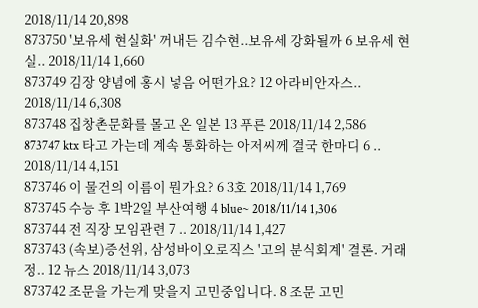2018/11/14 20,898
873750 '보유세 현실화' 꺼내든 김수현..보유세 강화될까 6 보유세 현실.. 2018/11/14 1,660
873749 김장 양념에 홍시 넣음 어떤가요? 12 아라비안자스.. 2018/11/14 6,308
873748 집창촌문화를 몰고 온 일본 13 푸른 2018/11/14 2,586
873747 ktx 타고 가는데 계속 통화하는 아저씨께 결국 한마디 6 .. 2018/11/14 4,151
873746 이 물건의 이름이 뭔가요? 6 3호 2018/11/14 1,769
873745 수능 후 1박2일 부산여행 4 blue~ 2018/11/14 1,306
873744 전 직장 모임관련 7 .. 2018/11/14 1,427
873743 (속보)증선위, 삼성바이오로직스 '고의 분식회계' 결론. 거래정.. 12 뉴스 2018/11/14 3,073
873742 조문을 가는게 맞을지 고민중입니다. 8 조문 고민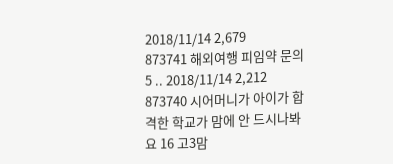2018/11/14 2,679
873741 해외여행 피임약 문의 5 .. 2018/11/14 2,212
873740 시어머니가 아이가 합격한 학교가 맘에 안 드시나봐요 16 고3맘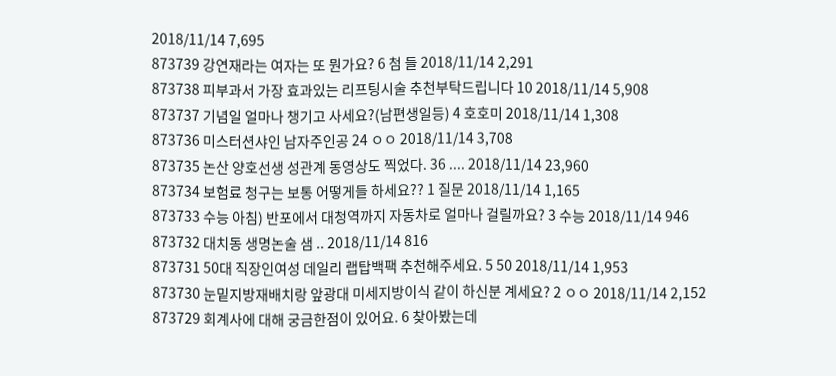2018/11/14 7,695
873739 강연재라는 여자는 또 뭔가요? 6 첨 들 2018/11/14 2,291
873738 피부과서 가장 효과있는 리프팅시술 추천부탁드립니다 10 2018/11/14 5,908
873737 기념일 얼마나 챙기고 사세요?(남편생일등) 4 호호미 2018/11/14 1,308
873736 미스터션샤인 남자주인공 24 ㅇㅇ 2018/11/14 3,708
873735 논산 양호선생 성관계 동영상도 찍었다. 36 .... 2018/11/14 23,960
873734 보험료 청구는 보통 어떻게들 하세요?? 1 질문 2018/11/14 1,165
873733 수능 아침) 반포에서 대청역까지 자동차로 얼마나 걸릴까요? 3 수능 2018/11/14 946
873732 대치동 생명논술 샘 .. 2018/11/14 816
873731 50대 직장인여성 데일리 랩탑백팩 추천해주세요. 5 50 2018/11/14 1,953
873730 눈밑지방재배치랑 앞광대 미세지방이식 같이 하신분 계세요? 2 ㅇㅇ 2018/11/14 2,152
873729 회계사에 대해 궁금한점이 있어요. 6 찾아봤는데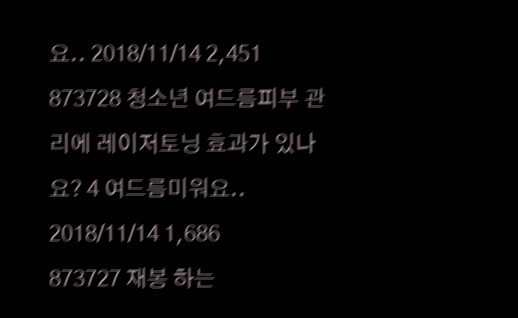요.. 2018/11/14 2,451
873728 청소년 여드름피부 관리에 레이저토닝 효과가 있나요? 4 여드름미워요.. 2018/11/14 1,686
873727 재봉 하는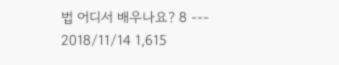법 어디서 배우나요? 8 --- 2018/11/14 1,615